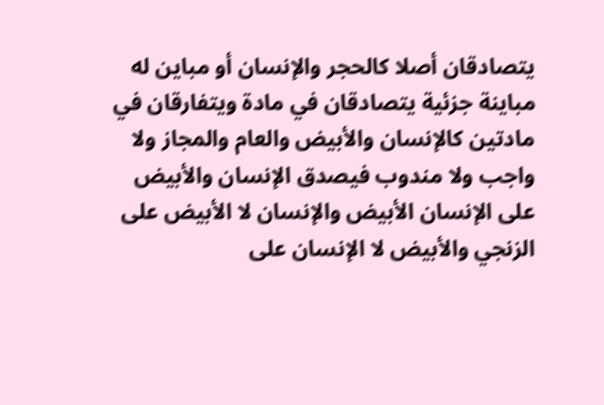يتصادقان أصلا كالحجر والإنسان أو مباين له مباينة جزئية يتصادقان في مادة ويتفارقان في مادتين كالإنسان والأبيض والعام والمجاز ولا واجب ولا مندوب فيصدق الإنسان والأبيض على الإنسان الأبيض والإنسان لا الأبيض على الزنجي والأبيض لا الإنسان على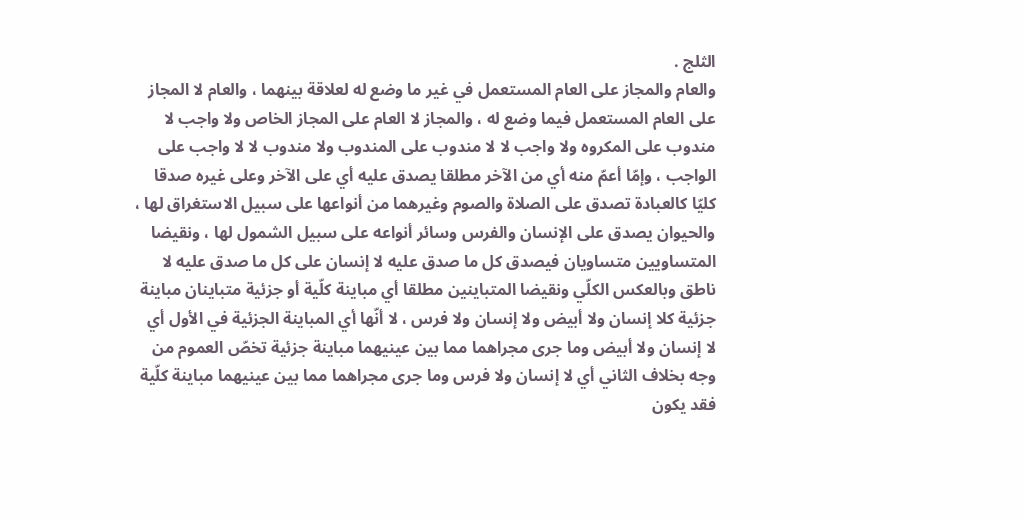الثلج .
والعام والمجاز على العام المستعمل في غير ما وضع له لعلاقة بينهما ، والعام لا المجاز على العام المستعمل فيما وضع له ، والمجاز لا العام على المجاز الخاص ولا واجب لا مندوب على المكروه ولا واجب لا لا مندوب على المندوب ولا مندوب لا لا واجب على الواجب ، وإمّا أعمّ منه أي من الآخر مطلقا يصدق عليه أي على الآخر وعلى غيره صدقا كليّا كالعبادة تصدق على الصلاة والصوم وغيرهما من أنواعها على سبيل الاستغراق لها ، والحيوان يصدق على الإنسان والفرس وسائر أنواعه على سبيل الشمول لها ، ونقيضا المتساويين متساويان فيصدق كل ما صدق عليه لا إنسان على كل ما صدق عليه لا ناطق وبالعكس الكلّي ونقيضا المتباينين مطلقا أي مباينة كلّية أو جزئية متباينان مباينة جزئية كلا إنسان ولا أبيض ولا إنسان ولا فرس ، لا أنّها أي المباينة الجزئية في الأول أي لا إنسان ولا أبيض وما جرى مجراهما مما بين عينيهما مباينة جزئية تخصّ العموم من وجه بخلاف الثاني أي لا إنسان ولا فرس وما جرى مجراهما مما بين عينيهما مباينة كلّية فقد يكون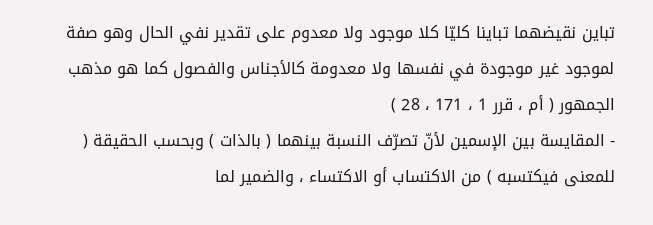تباين نقيضهما تباينا كليّا كلا موجود ولا معدوم على تقدير نفي الحال وهو صفة لموجود غير موجودة في نفسها ولا معدومة كالأجناس والفصول كما هو مذهب الجمهور ( أم ، قرر 1 ، 171 ، 28 )
- المقايسة بين الإسمين لأنّ تصرّف النسبة بينهما ( بالذات ) وبحسب الحقيقة ( للمعنى فيكتسبه ) من الاكتساب أو الاكتساء ، والضمير لما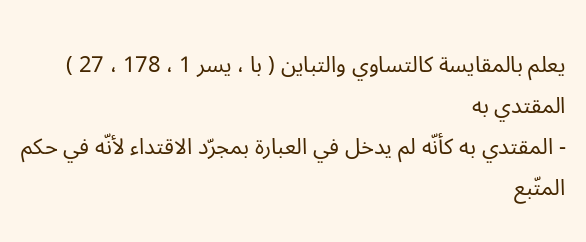يعلم بالمقايسة كالتساوي والتباين ( با ، يسر 1 ، 178 ، 27 )
المقتدي به
- المقتدي به كأنّه لم يدخل في العبارة بمجرّد الاقتداء لأنّه في حكم المتّبع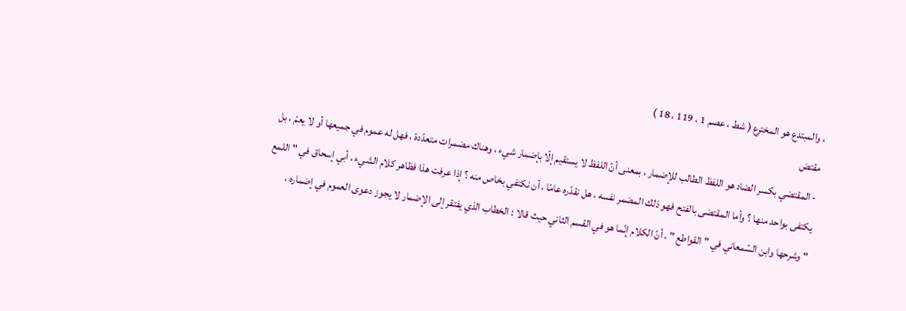، والمبتدع هو المخترع ( شط ، عصم 1 ، 119 ، 18 )
مقتض
- المقتضي بكسر الضاد هو اللفظ الطالب للإضمار ، بمعنى أنّ اللفظ لا يستقيم إلّا بإضمار شيء ، وهناك مضمرات متعدّدة ، فهل له عموم في جميعها أو لا يعمّ ، بل يكتفى بواحد منها ؟ وأما المقتضى بالفتح فهو ذلك المضمر نفسه ، هل نقدّره عامّا ، أن نكتفي بخاص منه ؟ إذا عرفت هذا فظاهر كلام الشيء ، أبي إسحاق في " اللمع " وشرحها وابن السّمعاني في " القواطع " ، أنّ الكلام إنّما هو في القسم الثاني حيث قالا : الخطاب الذي يفتقر إلى الإضمار لا يجوز دعوى العموم في إضماره ،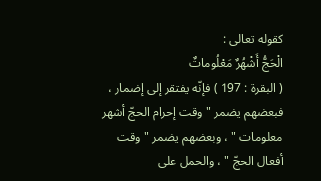كقوله تعالى :
الْحَجُّ أَشْهُرٌ مَعْلُوماتٌ
( البقرة : 197 ) فإنّه يفتقر إلى إضمار ، فبعضهم يضمر " وقت إحرام الحجّ أشهر معلومات " ، وبعضهم يضمر " وقت أفعال الحجّ " ، والحمل على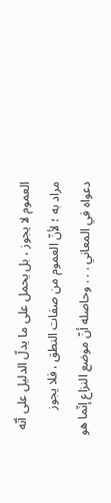العموم لا يجوز ، بل يحمل على ما يدلّ الدليل على أنّه مراد به ؛ لأنّ العموم من صفات النطق ، فلا يجوز دعواه في المعاني . . . وحاصله أنّ موضع النزاع إنّما هو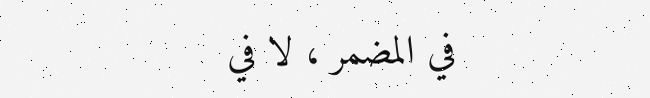في المضمر ، لا في